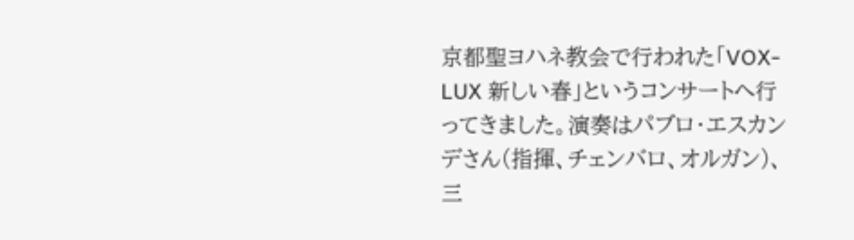京都聖ヨハネ教会で行われた「VOX-LUX 新しい春」というコンサートへ行ってきました。演奏はパブロ・エスカンデさん(指揮、チェンバロ、オルガン)、三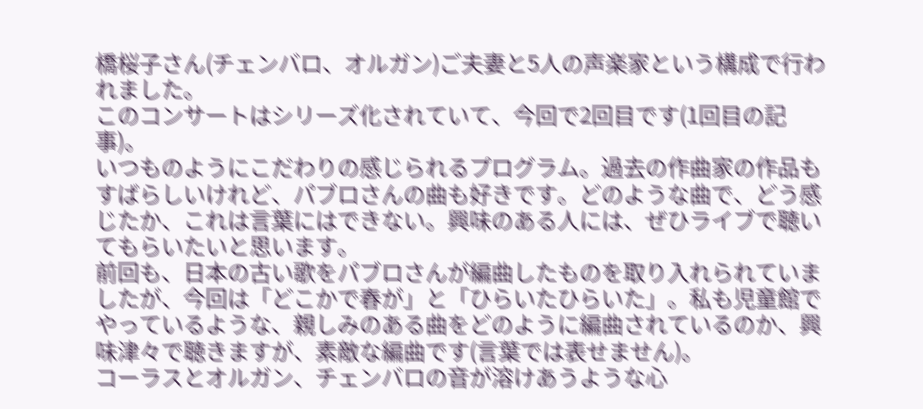橋桜子さん(チェンバロ、オルガン)ご夫妻と5人の声楽家という構成で行われました。
このコンサートはシリーズ化されていて、今回で2回目です(1回目の記事)。
いつものようにこだわりの感じられるプログラム。過去の作曲家の作品もすばらしいけれど、パブロさんの曲も好きです。どのような曲で、どう感じたか、これは言葉にはできない。興味のある人には、ぜひライブで聴いてもらいたいと思います。
前回も、日本の古い歌をパブロさんが編曲したものを取り入れられていましたが、今回は「どこかで春が」と「ひらいたひらいた」。私も児童館でやっているような、親しみのある曲をどのように編曲されているのか、興味津々で聴きますが、素敵な編曲です(言葉では表せません)。
コーラスとオルガン、チェンバロの音が溶けあうような心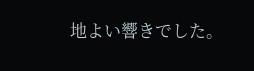地よい響きでした。